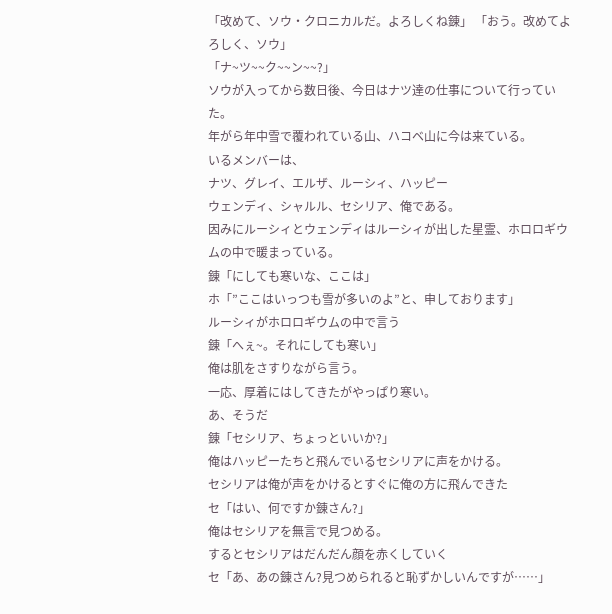「改めて、ソウ・クロニカルだ。よろしくね錬」 「おう。改めてよろしく、ソウ」
「ナ~ツ~~ク~~ン~~?」
ソウが入ってから数日後、今日はナツ達の仕事について行っていた。
年がら年中雪で覆われている山、ハコベ山に今は来ている。
いるメンバーは、
ナツ、グレイ、エルザ、ルーシィ、ハッピー
ウェンディ、シャルル、セシリア、俺である。
因みにルーシィとウェンディはルーシィが出した星霊、ホロロギウムの中で暖まっている。
錬「にしても寒いな、ここは」
ホ「”ここはいっつも雪が多いのよ”と、申しております」
ルーシィがホロロギウムの中で言う
錬「へぇ~。それにしても寒い」
俺は肌をさすりながら言う。
一応、厚着にはしてきたがやっぱり寒い。
あ、そうだ
錬「セシリア、ちょっといいか?」
俺はハッピーたちと飛んでいるセシリアに声をかける。
セシリアは俺が声をかけるとすぐに俺の方に飛んできた
セ「はい、何ですか錬さん?」
俺はセシリアを無言で見つめる。
するとセシリアはだんだん顔を赤くしていく
セ「あ、あの錬さん?見つめられると恥ずかしいんですが……」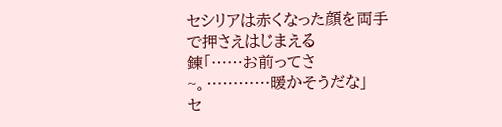セシリアは赤くなった顔を両手で押さえはじまえる
錬「……お前ってさ~。…………暖かそうだな」
セ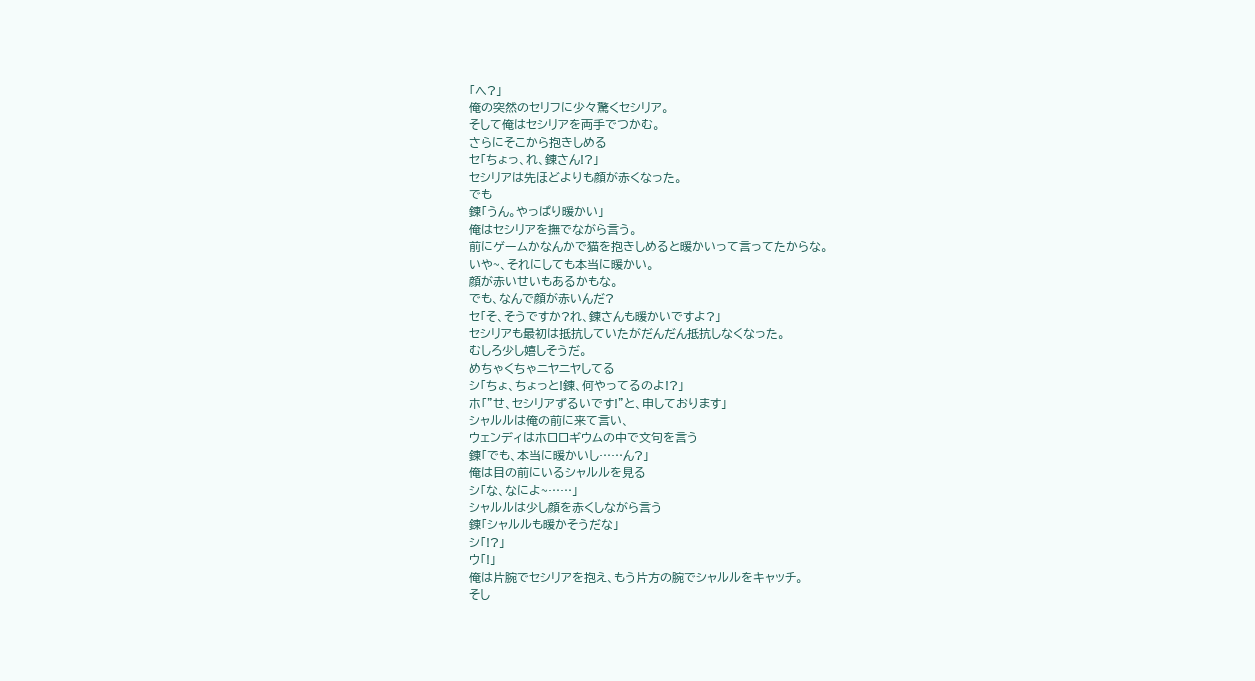「へ?」
俺の突然のセリフに少々驚くセシリア。
そして俺はセシリアを両手でつかむ。
さらにそこから抱きしめる
セ「ちょっ、れ、錬さん!?」
セシリアは先ほどよりも顔が赤くなった。
でも
錬「うん。やっぱり暖かい」
俺はセシリアを撫でながら言う。
前にゲームかなんかで猫を抱きしめると暖かいって言ってたからな。
いや~、それにしても本当に暖かい。
顔が赤いせいもあるかもな。
でも、なんで顔が赤いんだ?
セ「そ、そうですか?れ、錬さんも暖かいですよ?」
セシリアも最初は抵抗していたがだんだん抵抗しなくなった。
むしろ少し嬉しそうだ。
めちゃくちゃニヤニヤしてる
シ「ちょ、ちょっと!錬、何やってるのよ!?」
ホ「”せ、セシリアずるいです!”と、申しております」
シャルルは俺の前に来て言い、
ウェンディはホロロギウムの中で文句を言う
錬「でも、本当に暖かいし……ん?」
俺は目の前にいるシャルルを見る
シ「な、なによ~……」
シャルルは少し顔を赤くしながら言う
錬「シャルルも暖かそうだな」
シ「!?」
ウ「!」
俺は片腕でセシリアを抱え、もう片方の腕でシャルルをキャッチ。
そし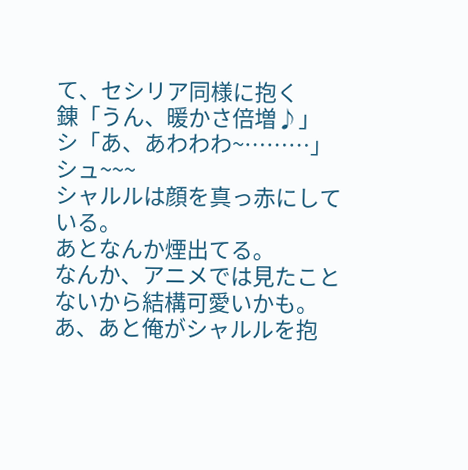て、セシリア同様に抱く
錬「うん、暖かさ倍増♪」
シ「あ、あわわわ~………」 シュ~~~
シャルルは顔を真っ赤にしている。
あとなんか煙出てる。
なんか、アニメでは見たことないから結構可愛いかも。
あ、あと俺がシャルルを抱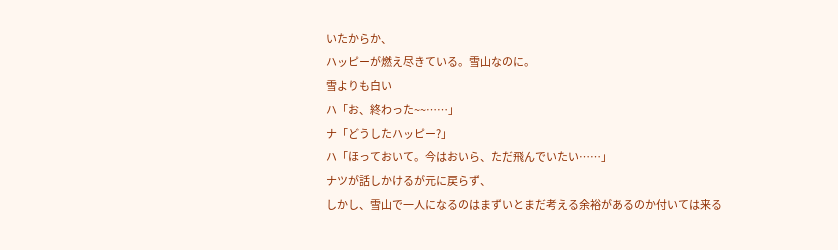いたからか、
ハッピーが燃え尽きている。雪山なのに。
雪よりも白い
ハ「お、終わった~~……」
ナ「どうしたハッピー?」
ハ「ほっておいて。今はおいら、ただ飛んでいたい……」
ナツが話しかけるが元に戻らず、
しかし、雪山で一人になるのはまずいとまだ考える余裕があるのか付いては来る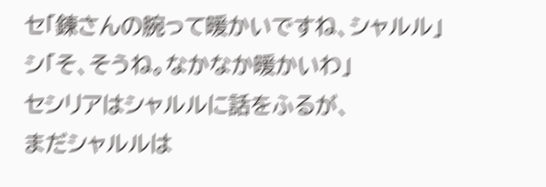セ「錬さんの腕って暖かいですね、シャルル」
シ「そ、そうね。なかなか暖かいわ」
セシリアはシャルルに話をふるが、
まだシャルルは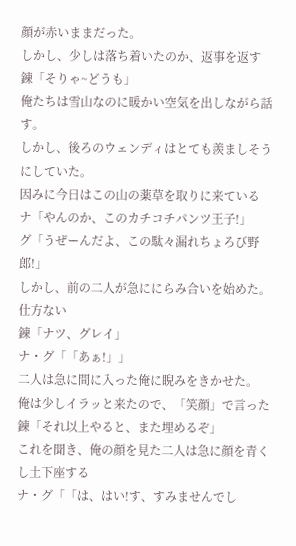顔が赤いままだった。
しかし、少しは落ち着いたのか、返事を返す
錬「そりゃ~どうも」
俺たちは雪山なのに暖かい空気を出しながら話す。
しかし、後ろのウェンディはとても羨ましそうにしていた。
因みに今日はこの山の薬草を取りに来ている
ナ「やんのか、このカチコチパンツ王子!」
グ「うぜーんだよ、この駄々漏れちょろび野郎!」
しかし、前の二人が急ににらみ合いを始めた。
仕方ない
錬「ナツ、グレイ」
ナ・グ「「あぁ!」」
二人は急に間に入った俺に睨みをきかせた。
俺は少しイラッと来たので、「笑顔」で言った
錬「それ以上やると、また埋めるぞ」
これを聞き、俺の顔を見た二人は急に顔を青くし土下座する
ナ・グ「「は、はい!す、すみませんでし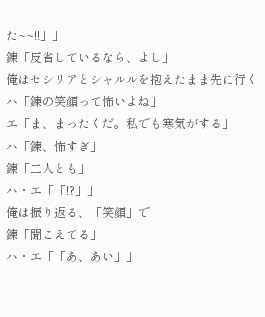た~~!!」」
錬「反省しているなら、よし」
俺はセシリアとシャルルを抱えたまま先に行く
ハ「錬の笑顔って怖いよね」
エ「ま、まったくだ。私でも寒気がする」
ハ「錬、怖すぎ」
錬「二人とも」
ハ・エ「「!?」」
俺は振り返る、「笑顔」で
錬「聞こえてる」
ハ・エ「「あ、あい」」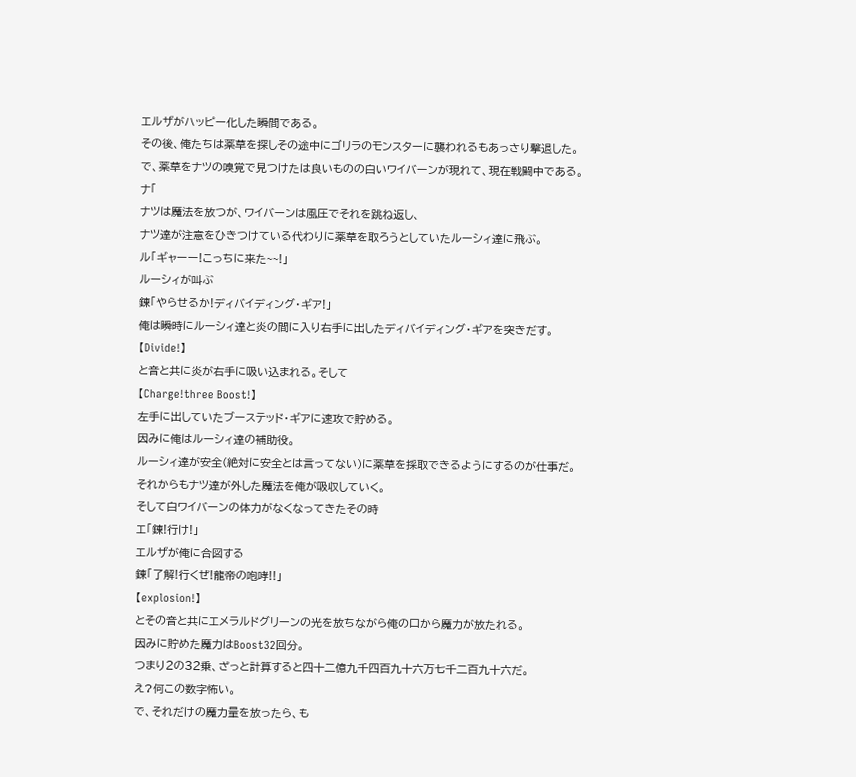エルザがハッピー化した瞬間である。
その後、俺たちは薬草を探しその途中にゴリラのモンスターに襲われるもあっさり撃退した。
で、薬草をナツの嗅覚で見つけたは良いものの白いワイバーンが現れて、現在戦闘中である。
ナ「
ナツは魔法を放つが、ワイバーンは風圧でそれを跳ね返し、
ナツ達が注意をひきつけている代わりに薬草を取ろうとしていたルーシィ達に飛ぶ。
ル「ギャーー!こっちに来た~~!」
ルーシィが叫ぶ
錬「やらせるか!ディバイディング・ギア!」
俺は瞬時にルーシィ達と炎の間に入り右手に出したディバイディング・ギアを突きだす。
【Divide!】
と音と共に炎が右手に吸い込まれる。そして
【Charge!three Boost!】
左手に出していたブーステッド・ギアに速攻で貯める。
因みに俺はルーシィ達の補助役。
ルーシィ達が安全(絶対に安全とは言ってない)に薬草を採取できるようにするのが仕事だ。
それからもナツ達が外した魔法を俺が吸収していく。
そして白ワイバーンの体力がなくなってきたその時
エ「錬!行け!」
エルザが俺に合図する
錬「了解!行くぜ!龍帝の咆哮!!」
【explosion!】
とその音と共にエメラルドグリーンの光を放ちながら俺の口から魔力が放たれる。
因みに貯めた魔力はBoost32回分。
つまり2の32乗、ざっと計算すると四十二億九千四百九十六万七千二百九十六だ。
え?何この数字怖い。
で、それだけの魔力量を放ったら、も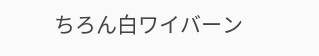ちろん白ワイバーン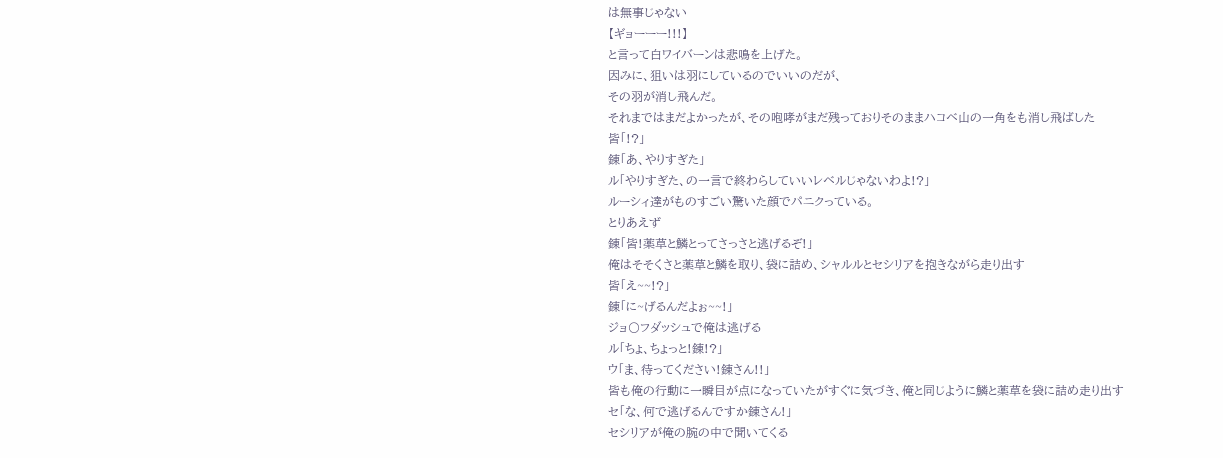は無事じゃない
【ギョーーー!!!】
と言って白ワイバーンは悲鳴を上げた。
因みに、狙いは羽にしているのでいいのだが、
その羽が消し飛んだ。
それまではまだよかったが、その咆哮がまだ残っておりそのままハコベ山の一角をも消し飛ばした
皆「!?」
錬「あ、やりすぎた」
ル「やりすぎた、の一言で終わらしていいレベルじゃないわよ!?」
ルーシィ達がものすごい驚いた顔でパニクっている。
とりあえず
錬「皆!薬草と鱗とってさっさと逃げるぞ!」
俺はそそくさと薬草と鱗を取り、袋に詰め、シャルルとセシリアを抱きながら走り出す
皆「え~~!?」
錬「に~げるんだよぉ~~!」
ジョ〇フダッシュで俺は逃げる
ル「ちょ、ちょっと!錬!?」
ウ「ま、待ってください!錬さん!!」
皆も俺の行動に一瞬目が点になっていたがすぐに気づき、俺と同じように鱗と薬草を袋に詰め走り出す
セ「な、何で逃げるんですか錬さん!」
セシリアが俺の腕の中で聞いてくる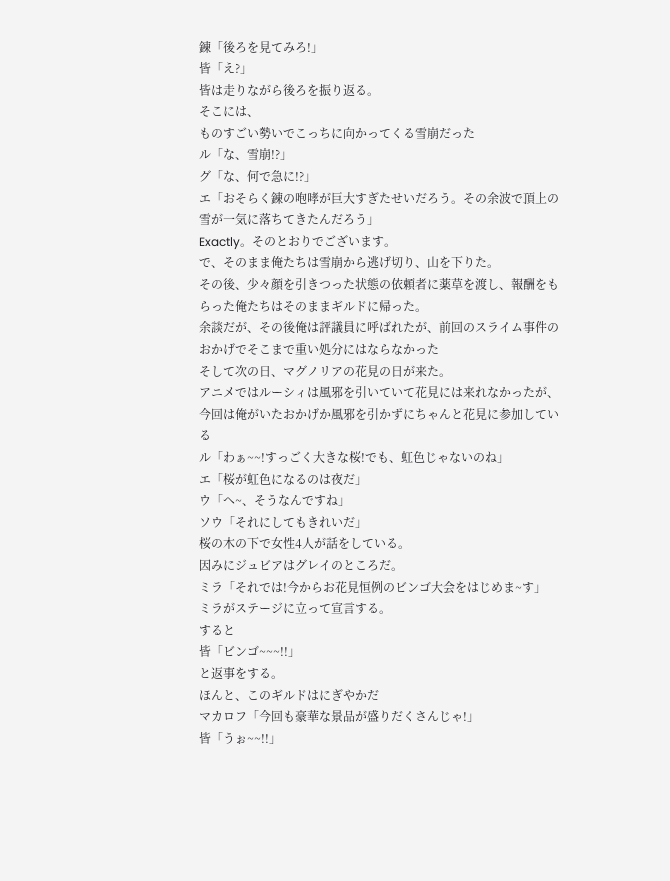錬「後ろを見てみろ!」
皆「え?」
皆は走りながら後ろを振り返る。
そこには、
ものすごい勢いでこっちに向かってくる雪崩だった
ル「な、雪崩!?」
グ「な、何で急に!?」
エ「おそらく錬の咆哮が巨大すぎたせいだろう。その余波で頂上の雪が一気に落ちてきたんだろう」
Exactly。そのとおりでございます。
で、そのまま俺たちは雪崩から逃げ切り、山を下りた。
その後、少々顔を引きつった状態の依頼者に薬草を渡し、報酬をもらった俺たちはそのままギルドに帰った。
余談だが、その後俺は評議員に呼ばれたが、前回のスライム事件のおかげでそこまで重い処分にはならなかった
そして次の日、マグノリアの花見の日が来た。
アニメではルーシィは風邪を引いていて花見には来れなかったが、今回は俺がいたおかげか風邪を引かずにちゃんと花見に参加している
ル「わぁ~~!すっごく大きな桜!でも、虹色じゃないのね」
エ「桜が虹色になるのは夜だ」
ウ「へ~、そうなんですね」
ソウ「それにしてもきれいだ」
桜の木の下で女性4人が話をしている。
因みにジュビアはグレイのところだ。
ミラ「それでは!今からお花見恒例のビンゴ大会をはじめま~す」
ミラがステージに立って宣言する。
すると
皆「ビンゴ~~~!!」
と返事をする。
ほんと、このギルドはにぎやかだ
マカロフ「今回も豪華な景品が盛りだくさんじゃ!」
皆「うぉ~~!!」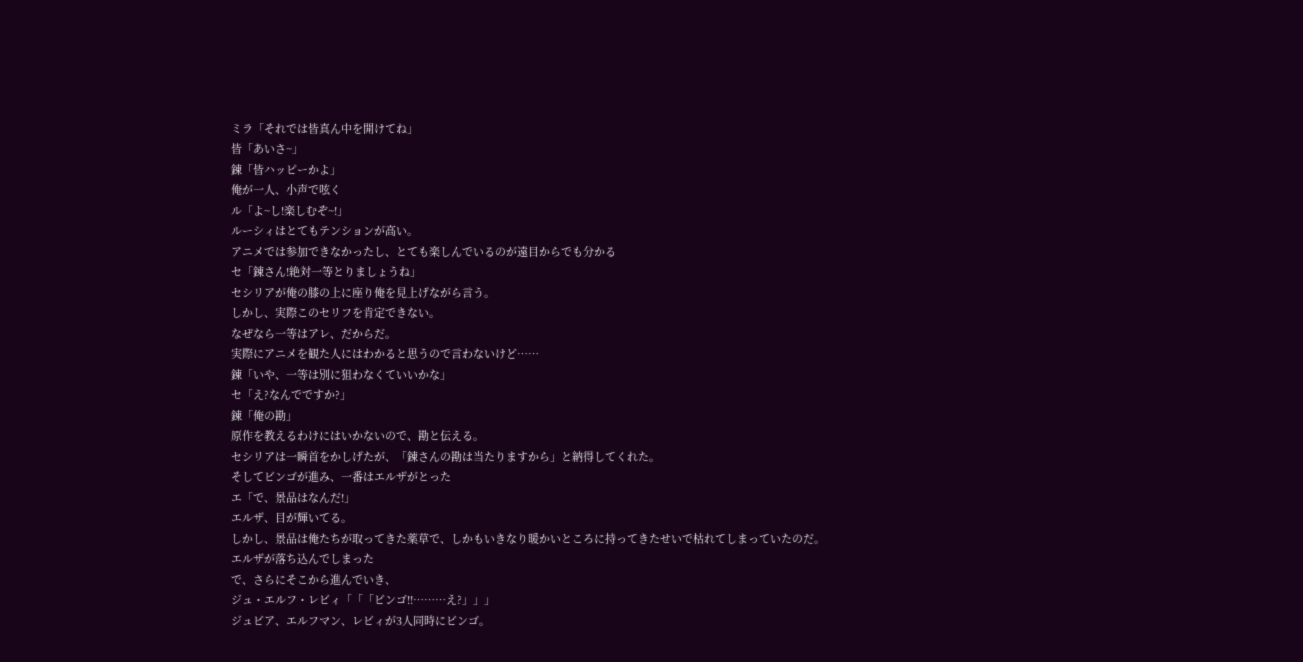ミラ「それでは皆真ん中を開けてね」
皆「あいさ~」
錬「皆ハッピーかよ」
俺が一人、小声で呟く
ル「よ~し!楽しむぞ~!」
ルーシィはとてもテンションが高い。
アニメでは参加できなかったし、とても楽しんでいるのが遠目からでも分かる
セ「錬さん!絶対一等とりましょうね」
セシリアが俺の膝の上に座り俺を見上げながら言う。
しかし、実際このセリフを肯定できない。
なぜなら一等はアレ、だからだ。
実際にアニメを観た人にはわかると思うので言わないけど……
錬「いや、一等は別に狙わなくていいかな」
セ「え?なんでですか?」
錬「俺の勘」
原作を教えるわけにはいかないので、勘と伝える。
セシリアは一瞬首をかしげたが、「錬さんの勘は当たりますから」と納得してくれた。
そしてビンゴが進み、一番はエルザがとった
エ「で、景品はなんだ!」
エルザ、目が輝いてる。
しかし、景品は俺たちが取ってきた薬草で、しかもいきなり暖かいところに持ってきたせいで枯れてしまっていたのだ。
エルザが落ち込んでしまった
で、さらにそこから進んでいき、
ジュ・エルフ・レビィ「「「ビンゴ!!………え?」」」
ジュビア、エルフマン、レビィが3人同時にビンゴ。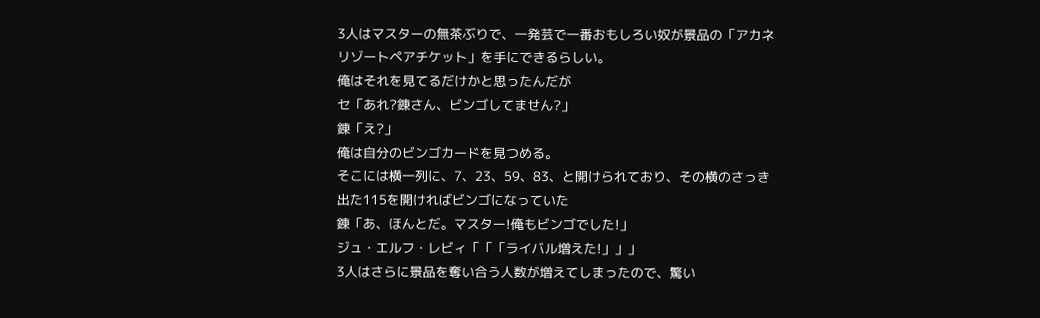3人はマスターの無茶ぶりで、一発芸で一番おもしろい奴が景品の「アカネリゾートペアチケット」を手にできるらしい。
俺はそれを見てるだけかと思ったんだが
セ「あれ?錬さん、ビンゴしてません?」
錬「え?」
俺は自分のビンゴカードを見つめる。
そこには横一列に、7、23、59、83、と開けられており、その横のさっき出た115を開ければビンゴになっていた
錬「あ、ほんとだ。マスター!俺もビンゴでした!」
ジュ・エルフ・レビィ「「「ライバル増えた!」」」
3人はさらに景品を奪い合う人数が増えてしまったので、驚い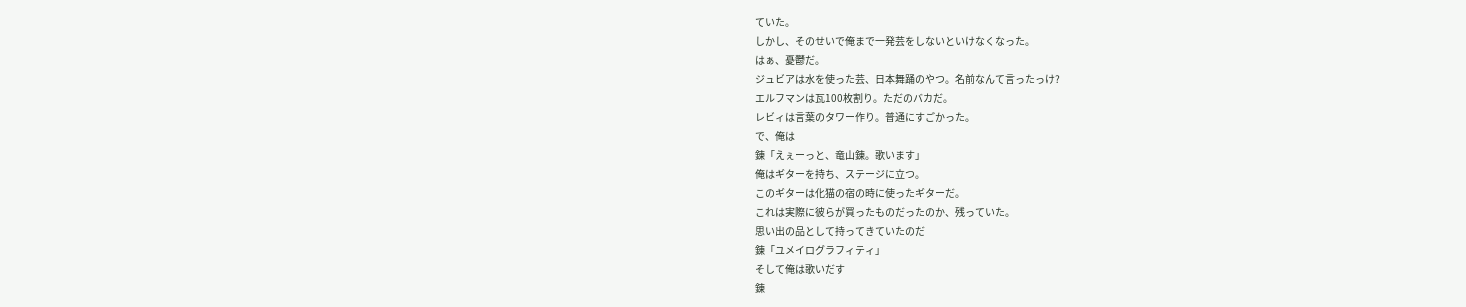ていた。
しかし、そのせいで俺まで一発芸をしないといけなくなった。
はぁ、憂鬱だ。
ジュビアは水を使った芸、日本舞踊のやつ。名前なんて言ったっけ?
エルフマンは瓦100枚割り。ただのバカだ。
レビィは言葉のタワー作り。普通にすごかった。
で、俺は
錬「えぇーっと、竜山錬。歌います」
俺はギターを持ち、ステージに立つ。
このギターは化猫の宿の時に使ったギターだ。
これは実際に彼らが買ったものだったのか、残っていた。
思い出の品として持ってきていたのだ
錬「ユメイログラフィティ」
そして俺は歌いだす
錬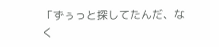「ずぅっと探してたんだ、なく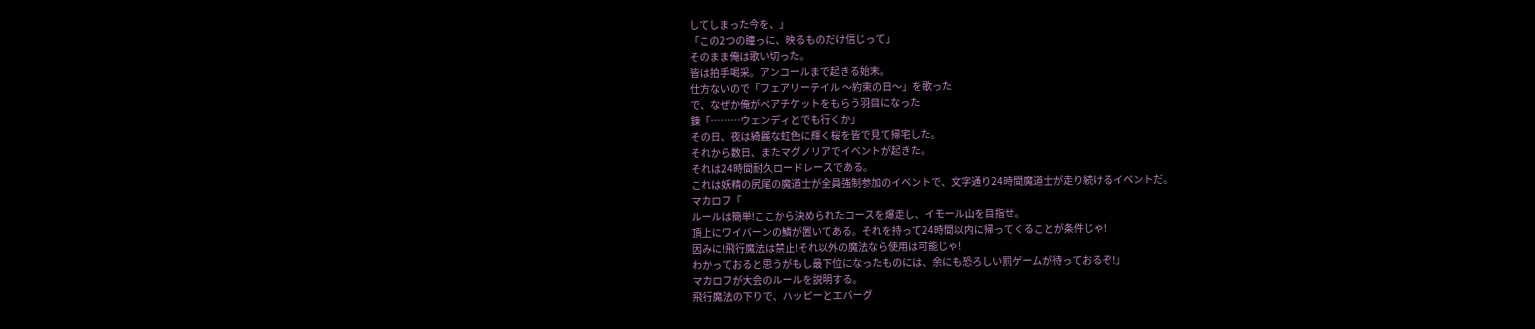してしまった今を、」
「この2つの瞳っに、映るものだけ信じって」
そのまま俺は歌い切った。
皆は拍手喝采。アンコールまで起きる始末。
仕方ないので「フェアリーテイル 〜約束の日〜」を歌った
で、なぜか俺がペアチケットをもらう羽目になった
錬「………ウェンディとでも行くか」
その日、夜は綺麗な虹色に輝く桜を皆で見て帰宅した。
それから数日、またマグノリアでイベントが起きた。
それは24時間耐久ロードレースである。
これは妖精の尻尾の魔道士が全員強制参加のイベントで、文字通り24時間魔道士が走り続けるイベントだ。
マカロフ「
ルールは簡単!ここから決められたコースを爆走し、イモール山を目指せ。
頂上にワイバーンの鱗が置いてある。それを持って24時間以内に帰ってくることが条件じゃ!
因みに!飛行魔法は禁止!それ以外の魔法なら使用は可能じゃ!
わかっておると思うがもし最下位になったものには、余にも恐ろしい罰ゲームが待っておるぞ!」
マカロフが大会のルールを説明する。
飛行魔法の下りで、ハッピーとエバーグ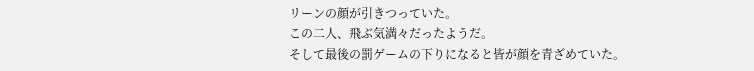リーンの顔が引きつっていた。
この二人、飛ぶ気満々だったようだ。
そして最後の罰ゲームの下りになると皆が顔を青ざめていた。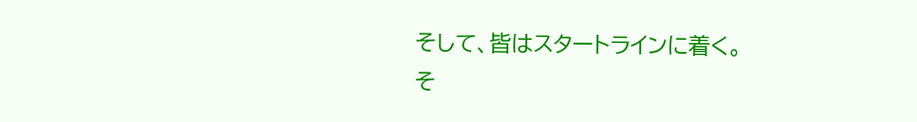そして、皆はスタートラインに着く。
そ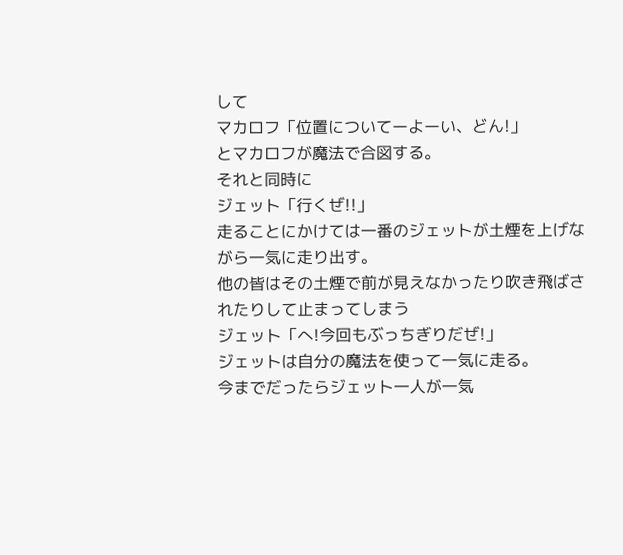して
マカロフ「位置についてーよーい、どん!」
とマカロフが魔法で合図する。
それと同時に
ジェット「行くぜ!!」
走ることにかけては一番のジェットが土煙を上げながら一気に走り出す。
他の皆はその土煙で前が見えなかったり吹き飛ばされたりして止まってしまう
ジェット「へ!今回もぶっちぎりだぜ!」
ジェットは自分の魔法を使って一気に走る。
今までだったらジェット一人が一気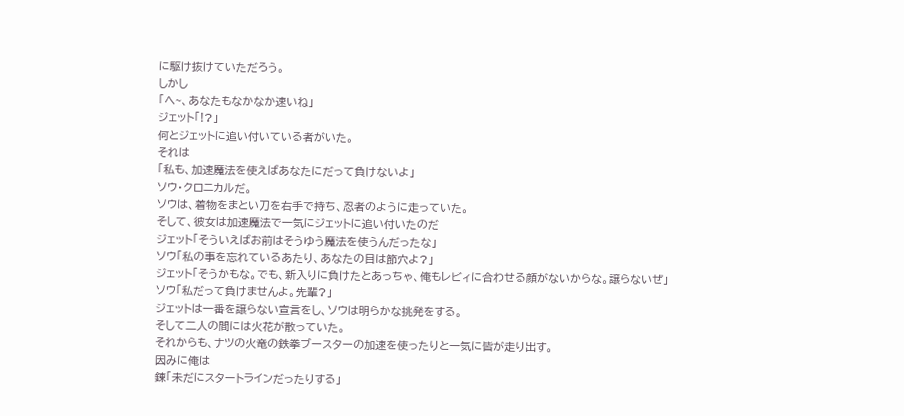に駆け抜けていただろう。
しかし
「へ~、あなたもなかなか速いね」
ジェット「!?」
何とジェットに追い付いている者がいた。
それは
「私も、加速魔法を使えばあなたにだって負けないよ」
ソウ・クロニカルだ。
ソウは、着物をまとい刀を右手で持ち、忍者のように走っていた。
そして、彼女は加速魔法で一気にジェットに追い付いたのだ
ジェット「そういえばお前はそうゆう魔法を使うんだったな」
ソウ「私の事を忘れているあたり、あなたの目は節穴よ?」
ジェット「そうかもな。でも、新入りに負けたとあっちゃ、俺もレビィに合わせる顔がないからな。譲らないぜ」
ソウ「私だって負けませんよ。先輩?」
ジェットは一番を譲らない宣言をし、ソウは明らかな挑発をする。
そして二人の間には火花が散っていた。
それからも、ナツの火竜の鉄拳ブースターの加速を使ったりと一気に皆が走り出す。
因みに俺は
錬「未だにスタートラインだったりする」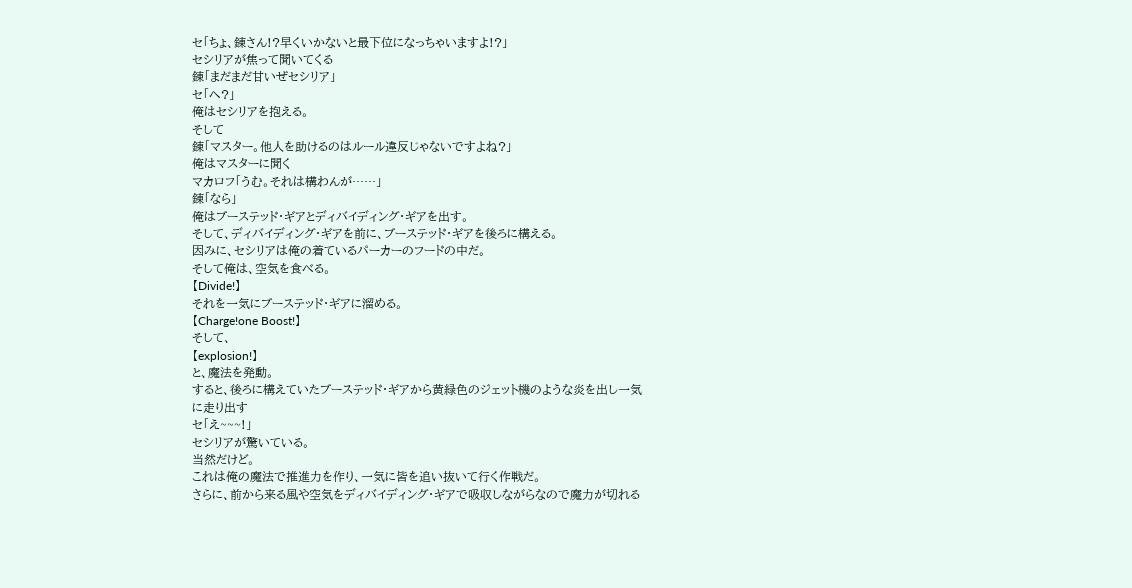セ「ちょ、錬さん!?早くいかないと最下位になっちゃいますよ!?」
セシリアが焦って聞いてくる
錬「まだまだ甘いぜセシリア」
セ「へ?」
俺はセシリアを抱える。
そして
錬「マスター。他人を助けるのはルール違反じゃないですよね?」
俺はマスターに聞く
マカロフ「うむ。それは構わんが……」
錬「なら」
俺はブーステッド・ギアとディバイディング・ギアを出す。
そして、ディバイディング・ギアを前に、ブーステッド・ギアを後ろに構える。
因みに、セシリアは俺の着ているパーカーのフードの中だ。
そして俺は、空気を食べる。
【Divide!】
それを一気にブーステッド・ギアに溜める。
【Charge!one Boost!】
そして、
【explosion!】
と、魔法を発動。
すると、後ろに構えていたブーステッド・ギアから黄緑色のジェット機のような炎を出し一気に走り出す
セ「え~~~!」
セシリアが驚いている。
当然だけど。
これは俺の魔法で推進力を作り、一気に皆を追い抜いて行く作戦だ。
さらに、前から来る風や空気をディバイディング・ギアで吸収しながらなので魔力が切れる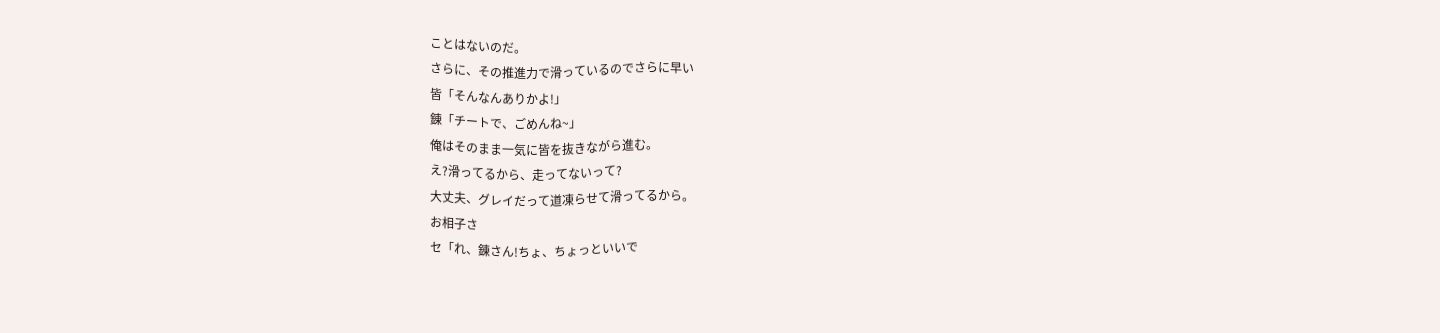ことはないのだ。
さらに、その推進力で滑っているのでさらに早い
皆「そんなんありかよ!」
錬「チートで、ごめんね~」
俺はそのまま一気に皆を抜きながら進む。
え?滑ってるから、走ってないって?
大丈夫、グレイだって道凍らせて滑ってるから。
お相子さ
セ「れ、錬さん!ちょ、ちょっといいで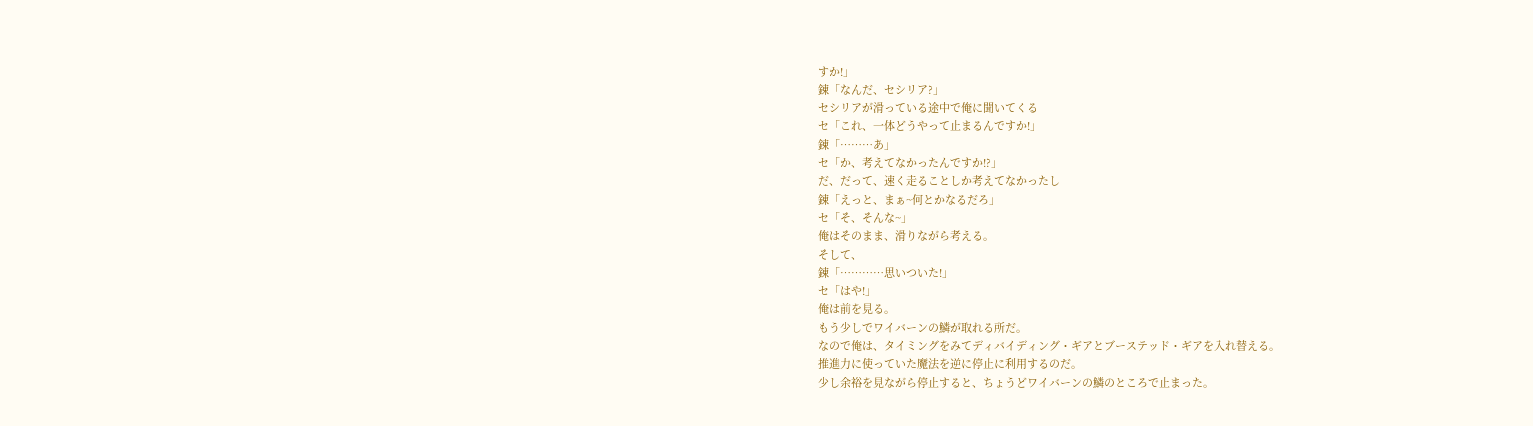すか!」
錬「なんだ、セシリア?」
セシリアが滑っている途中で俺に聞いてくる
セ「これ、一体どうやって止まるんですか!」
錬「………あ」
セ「か、考えてなかったんですか!?」
だ、だって、速く走ることしか考えてなかったし
錬「えっと、まぁ~何とかなるだろ」
セ「そ、そんな~」
俺はそのまま、滑りながら考える。
そして、
錬「…………思いついた!」
セ「はや!」
俺は前を見る。
もう少しでワイバーンの鱗が取れる所だ。
なので俺は、タイミングをみてディバイディング・ギアとブーステッド・ギアを入れ替える。
推進力に使っていた魔法を逆に停止に利用するのだ。
少し余裕を見ながら停止すると、ちょうどワイバーンの鱗のところで止まった。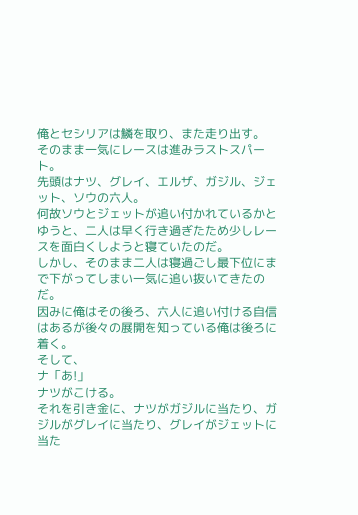俺とセシリアは鱗を取り、また走り出す。
そのまま一気にレースは進みラストスパート。
先頭はナツ、グレイ、エルザ、ガジル、ジェット、ソウの六人。
何故ソウとジェットが追い付かれているかとゆうと、二人は早く行き過ぎたため少しレースを面白くしようと寝ていたのだ。
しかし、そのまま二人は寝過ごし最下位にまで下がってしまい一気に追い抜いてきたのだ。
因みに俺はその後ろ、六人に追い付ける自信はあるが後々の展開を知っている俺は後ろに着く。
そして、
ナ「あ!」
ナツがこける。
それを引き金に、ナツがガジルに当たり、ガジルがグレイに当たり、グレイがジェットに当た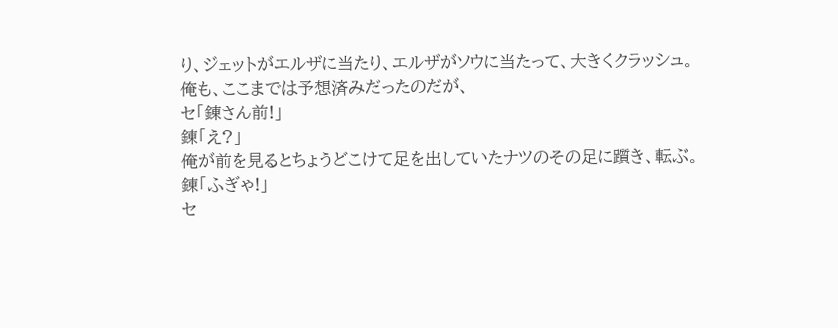り、ジェットがエルザに当たり、エルザがソウに当たって、大きくクラッシュ。
俺も、ここまでは予想済みだったのだが、
セ「錬さん前!」
錬「え?」
俺が前を見るとちょうどこけて足を出していたナツのその足に躓き、転ぶ。
錬「ふぎゃ!」
セ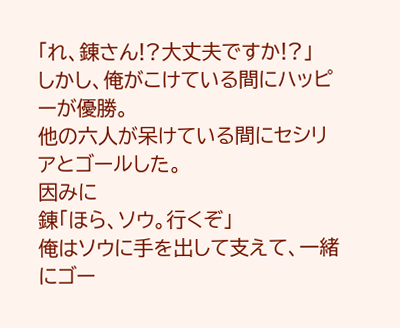「れ、錬さん!?大丈夫ですか!?」
しかし、俺がこけている間にハッピーが優勝。
他の六人が呆けている間にセシリアとゴールした。
因みに
錬「ほら、ソウ。行くぞ」
俺はソウに手を出して支えて、一緒にゴー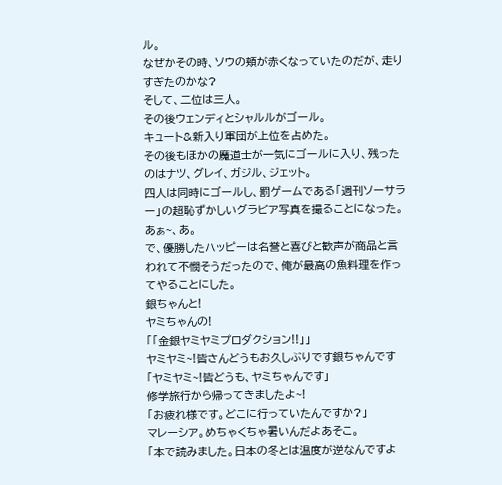ル。
なぜかその時、ソウの頬が赤くなっていたのだが、走りすぎたのかな?
そして、二位は三人。
その後ウェンディとシャルルがゴール。
キュート&新入り軍団が上位を占めた。
その後もほかの魔道士が一気にゴールに入り、残ったのはナツ、グレイ、ガジル、ジェット。
四人は同時にゴールし、罰ゲームである「週刊ソーサラー」の超恥ずかしいグラビア写真を撮ることになった。
あぁ~、あ。
で、優勝したハッピーは名誉と喜びと歓声が商品と言われて不憫そうだったので、俺が最高の魚料理を作ってやることにした。
銀ちゃんと!
ヤミちゃんの!
「「金銀ヤミヤミプロダクション!!」」
ヤミヤミ~!皆さんどうもお久しぶりです銀ちゃんです
「ヤミヤミ~!皆どうも、ヤミちゃんです」
修学旅行から帰ってきましたよ~!
「お疲れ様です。どこに行っていたんですか?」
マレーシア。めちゃくちゃ暑いんだよあそこ。
「本で読みました。日本の冬とは温度が逆なんですよ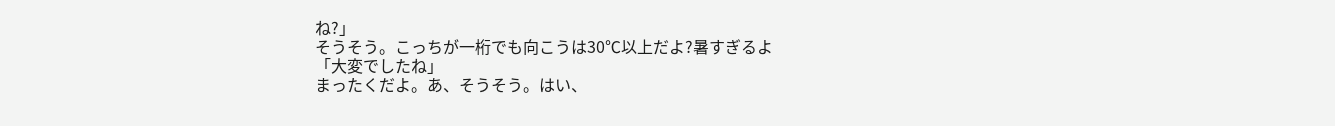ね?」
そうそう。こっちが一桁でも向こうは30℃以上だよ?暑すぎるよ
「大変でしたね」
まったくだよ。あ、そうそう。はい、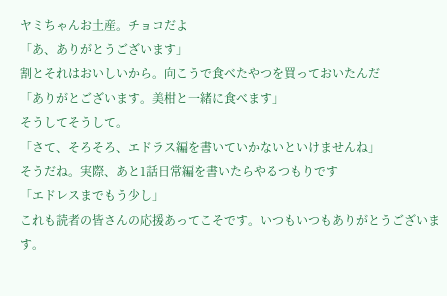ヤミちゃんお土産。チョコだよ
「あ、ありがとうございます」
割とそれはおいしいから。向こうで食べたやつを買っておいたんだ
「ありがとございます。美柑と一緒に食べます」
そうしてそうして。
「さて、そろそろ、エドラス編を書いていかないといけませんね」
そうだね。実際、あと1話日常編を書いたらやるつもりです
「エドレスまでもう少し」
これも読者の皆さんの応援あってこそです。いつもいつもありがとうございます。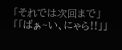「それでは次回まで」
「「ばぁ~い、にゃら!!」」